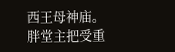西王母神庙。
胖堂主把受重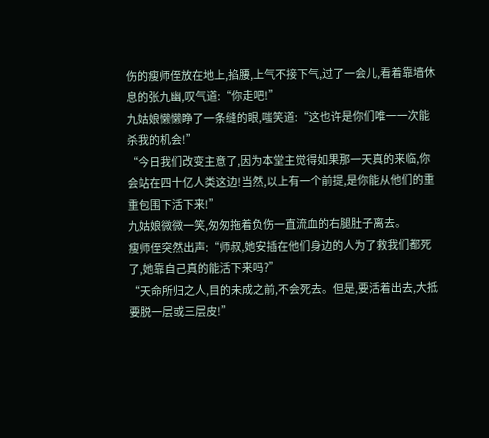伤的瘦师侄放在地上,掐腰,上气不接下气,过了一会儿,看着靠墙休息的张九幽,叹气道:“你走吧!”
九姑娘懒懒睁了一条缝的眼,嗤笑道:“这也许是你们唯一一次能杀我的机会!”
“今日我们改变主意了,因为本堂主觉得如果那一天真的来临,你会站在四十亿人类这边!当然,以上有一个前提,是你能从他们的重重包围下活下来!”
九姑娘微微一笑,匆匆拖着负伤一直流血的右腿肚子离去。
瘦师侄突然出声:“师叔,她安插在他们身边的人为了救我们都死了,她靠自己真的能活下来吗?”
“天命所归之人,目的未成之前,不会死去。但是,要活着出去,大抵要脱一层或三层皮!”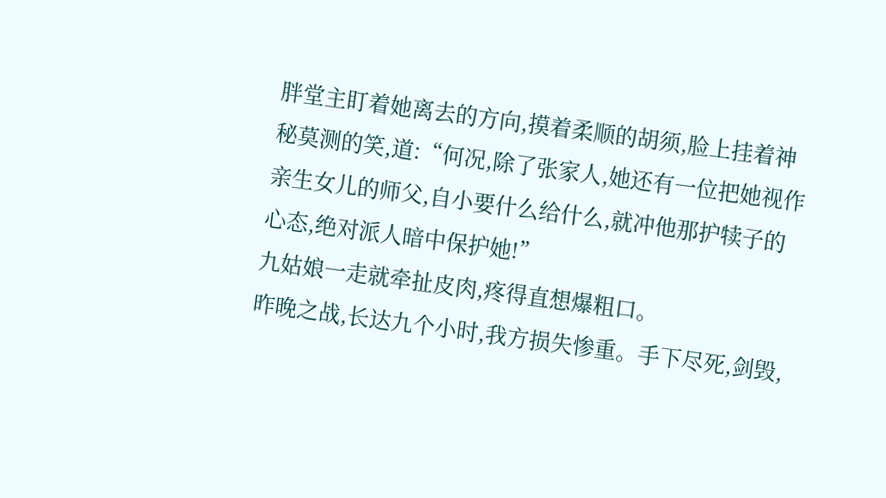胖堂主盯着她离去的方向,摸着柔顺的胡须,脸上挂着神秘莫测的笑,道:“何况,除了张家人,她还有一位把她视作亲生女儿的师父,自小要什么给什么,就冲他那护犊子的心态,绝对派人暗中保护她!”
九姑娘一走就牵扯皮肉,疼得直想爆粗口。
昨晚之战,长达九个小时,我方损失惨重。手下尽死,剑毁,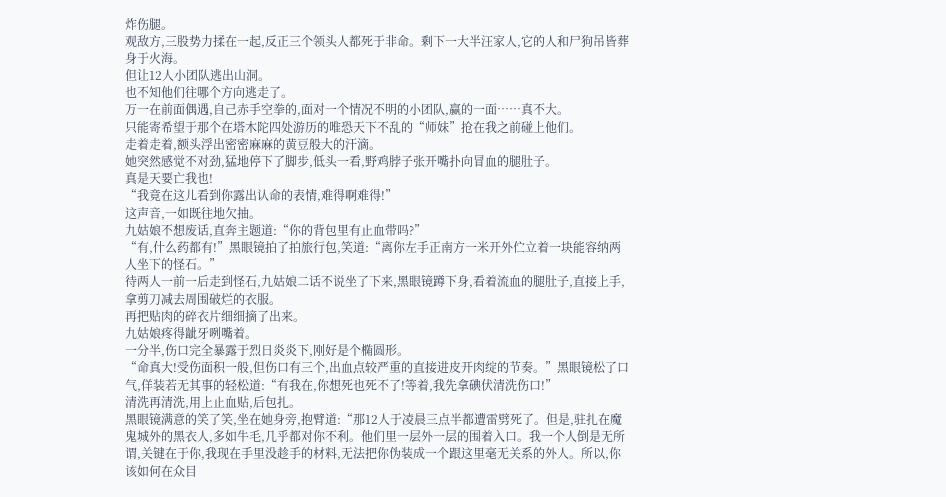炸伤腿。
观敌方,三股势力揉在一起,反正三个领头人都死于非命。剩下一大半汪家人,它的人和尸狗吊皆葬身于火海。
但让12人小团队逃出山洞。
也不知他们往哪个方向逃走了。
万一在前面偶遇,自己赤手空拳的,面对一个情况不明的小团队,赢的一面……真不大。
只能寄希望于那个在塔木陀四处游历的唯恐天下不乱的“师妹”抢在我之前碰上他们。
走着走着,额头浮出密密麻麻的黄豆般大的汗滴。
她突然感觉不对劲,猛地停下了脚步,低头一看,野鸡脖子张开嘴扑向冒血的腿肚子。
真是天要亡我也!
“我竟在这儿看到你露出认命的表情,难得啊难得!”
这声音,一如既往地欠抽。
九姑娘不想废话,直奔主题道:“你的背包里有止血带吗?”
“有,什么药都有!”黑眼镜拍了拍旅行包,笑道:“离你左手正南方一米开外伫立着一块能容纳两人坐下的怪石。”
待两人一前一后走到怪石,九姑娘二话不说坐了下来,黑眼镜蹲下身,看着流血的腿肚子,直接上手,拿剪刀减去周围破烂的衣服。
再把贴肉的碎衣片细细摘了出来。
九姑娘疼得龇牙咧嘴着。
一分半,伤口完全暴露于烈日炎炎下,刚好是个椭圆形。
“命真大!受伤面积一般,但伤口有三个,出血点较严重的直接进皮开肉绽的节奏。”黑眼镜松了口气,佯装若无其事的轻松道:“有我在,你想死也死不了!等着,我先拿碘伏清洗伤口!”
清洗再清洗,用上止血贴,后包扎。
黑眼镜满意的笑了笑,坐在她身旁,抱臂道:“那12人于凌晨三点半都遭雷劈死了。但是,驻扎在魔鬼城外的黑衣人,多如牛毛,几乎都对你不利。他们里一层外一层的围着入口。我一个人倒是无所谓,关键在于你,我现在手里没趁手的材料,无法把你伪装成一个跟这里毫无关系的外人。所以,你该如何在众目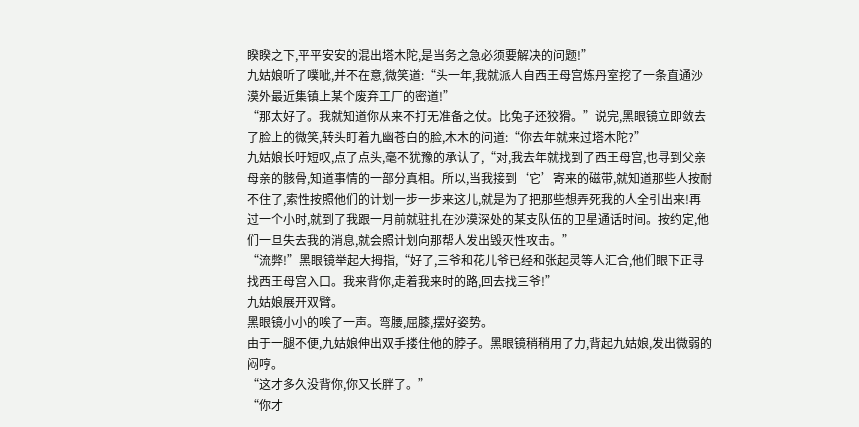睽睽之下,平平安安的混出塔木陀,是当务之急必须要解决的问题!”
九姑娘听了噗呲,并不在意,微笑道:“头一年,我就派人自西王母宫炼丹室挖了一条直通沙漠外最近集镇上某个废弃工厂的密道!”
“那太好了。我就知道你从来不打无准备之仗。比兔子还狡猾。”说完,黑眼镜立即敛去了脸上的微笑,转头盯着九幽苍白的脸,木木的问道:“你去年就来过塔木陀?”
九姑娘长吁短叹,点了点头,毫不犹豫的承认了,“对,我去年就找到了西王母宫,也寻到父亲母亲的骸骨,知道事情的一部分真相。所以,当我接到‘它’寄来的磁带,就知道那些人按耐不住了,索性按照他们的计划一步一步来这儿,就是为了把那些想弄死我的人全引出来!再过一个小时,就到了我跟一月前就驻扎在沙漠深处的某支队伍的卫星通话时间。按约定,他们一旦失去我的消息,就会照计划向那帮人发出毁灭性攻击。”
“流弊!”黑眼镜举起大拇指,“好了,三爷和花儿爷已经和张起灵等人汇合,他们眼下正寻找西王母宫入口。我来背你,走着我来时的路,回去找三爷!”
九姑娘展开双臂。
黑眼镜小小的唉了一声。弯腰,屈膝,摆好姿势。
由于一腿不便,九姑娘伸出双手搂住他的脖子。黑眼镜稍稍用了力,背起九姑娘,发出微弱的闷哼。
“这才多久没背你,你又长胖了。”
“你才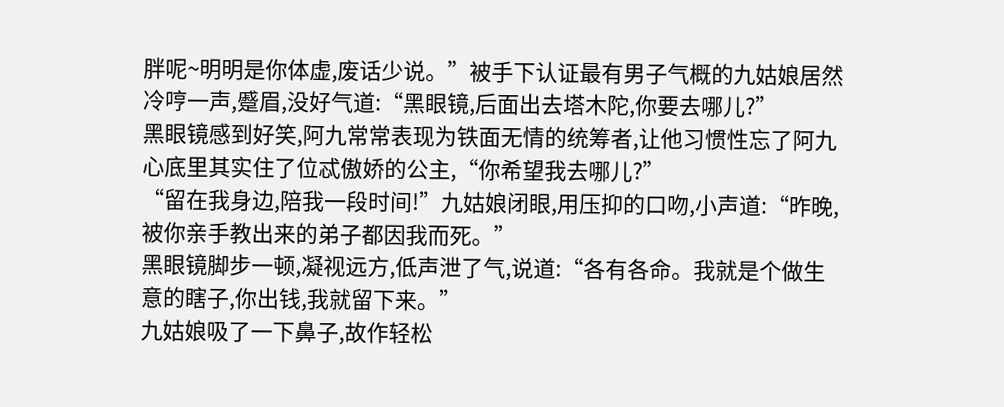胖呢~明明是你体虚,废话少说。”被手下认证最有男子气概的九姑娘居然冷哼一声,蹙眉,没好气道:“黑眼镜,后面出去塔木陀,你要去哪儿?”
黑眼镜感到好笑,阿九常常表现为铁面无情的统筹者,让他习惯性忘了阿九心底里其实住了位忒傲娇的公主,“你希望我去哪儿?”
“留在我身边,陪我一段时间!”九姑娘闭眼,用压抑的口吻,小声道:“昨晚,被你亲手教出来的弟子都因我而死。”
黑眼镜脚步一顿,凝视远方,低声泄了气,说道:“各有各命。我就是个做生意的瞎子,你出钱,我就留下来。”
九姑娘吸了一下鼻子,故作轻松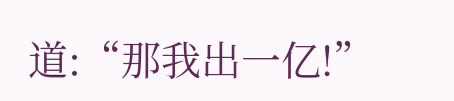道:“那我出一亿!”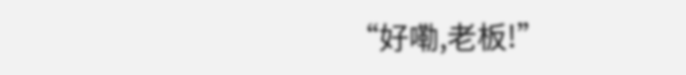“好嘞,老板!”